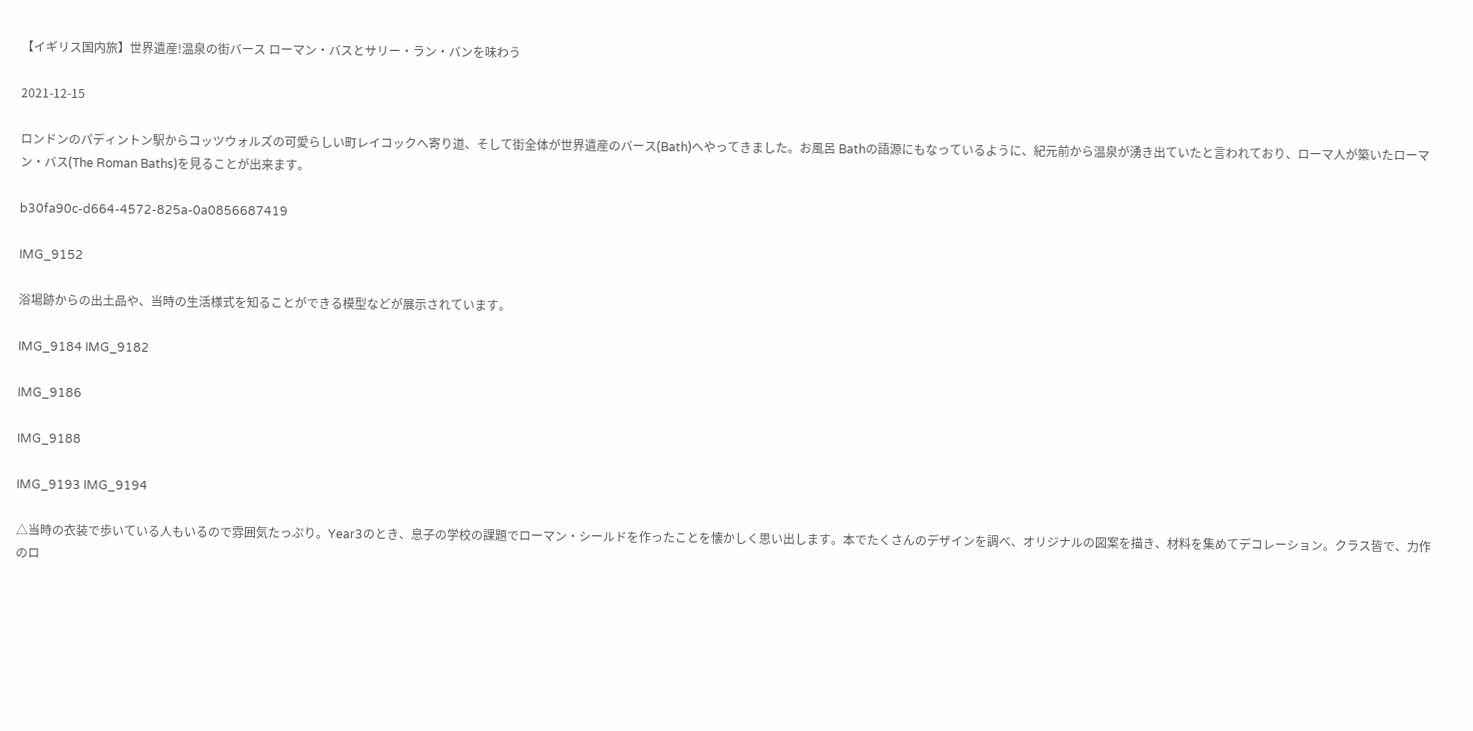【イギリス国内旅】世界遺産!温泉の街バース ローマン・バスとサリー・ラン・バンを味わう

2021-12-15

ロンドンのパディントン駅からコッツウォルズの可愛らしい町レイコックへ寄り道、そして街全体が世界遺産のバース(Bath)へやってきました。お風呂 Bathの語源にもなっているように、紀元前から温泉が湧き出ていたと言われており、ローマ人が築いたローマン・バス(The Roman Baths)を見ることが出来ます。

b30fa90c-d664-4572-825a-0a0856687419

IMG_9152

浴場跡からの出土品や、当時の生活様式を知ることができる模型などが展示されています。

IMG_9184 IMG_9182

IMG_9186

IMG_9188

IMG_9193 IMG_9194

△当時の衣装で歩いている人もいるので雰囲気たっぷり。Year3のとき、息子の学校の課題でローマン・シールドを作ったことを懐かしく思い出します。本でたくさんのデザインを調べ、オリジナルの図案を描き、材料を集めてデコレーション。クラス皆で、力作のロ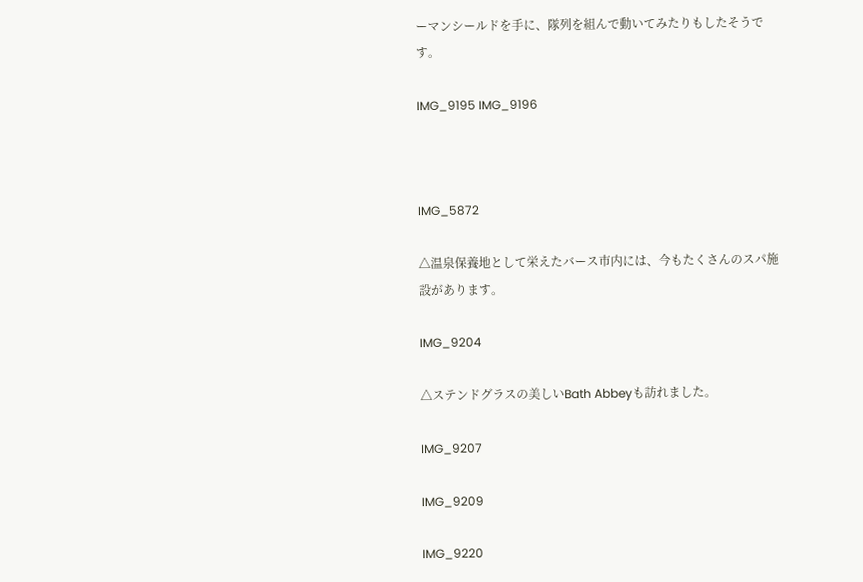ーマンシールドを手に、隊列を組んで動いてみたりもしたそうです。

IMG_9195 IMG_9196



IMG_5872

△温泉保養地として栄えたバース市内には、今もたくさんのスパ施設があります。

IMG_9204

△ステンドグラスの美しいBath Abbeyも訪れました。

IMG_9207

IMG_9209

IMG_9220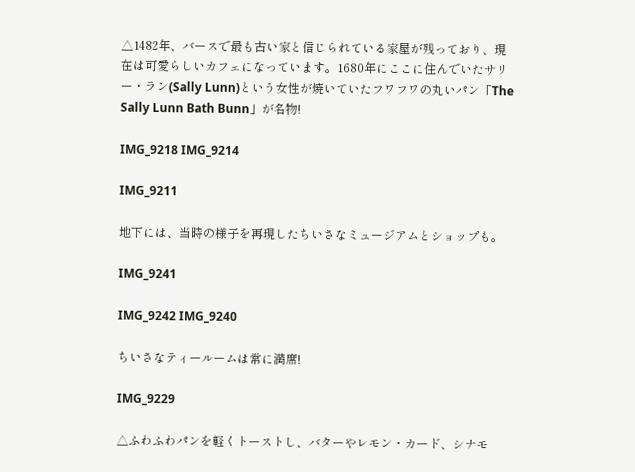△1482年、バースで最も古い家と信じられている家屋が残っており、現在は可愛らしいカフェになっています。1680年にここに住んでいたサリー・ラン(Sally Lunn)という女性が焼いていたフワフワの丸いパン「The Sally Lunn Bath Bunn」が名物!

IMG_9218 IMG_9214

IMG_9211

地下には、当時の様子を再現したちいさなミュージアムとショップも。

IMG_9241

IMG_9242 IMG_9240

ちいさなティールームは常に満席!

IMG_9229

△ふわふわパンを軽くトーストし、バターやレモン・カード、シナモ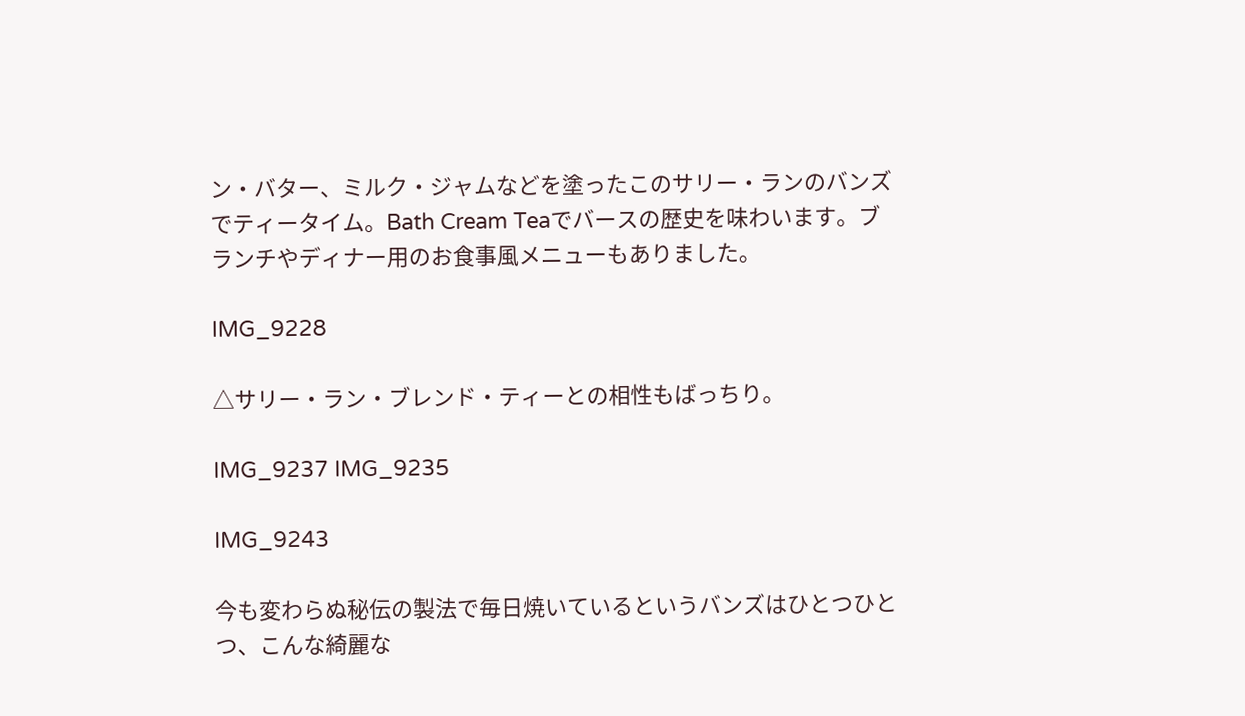ン・バター、ミルク・ジャムなどを塗ったこのサリー・ランのバンズでティータイム。Bath Cream Teaでバースの歴史を味わいます。ブランチやディナー用のお食事風メニューもありました。

IMG_9228

△サリー・ラン・ブレンド・ティーとの相性もばっちり。

IMG_9237 IMG_9235

IMG_9243

今も変わらぬ秘伝の製法で毎日焼いているというバンズはひとつひとつ、こんな綺麗な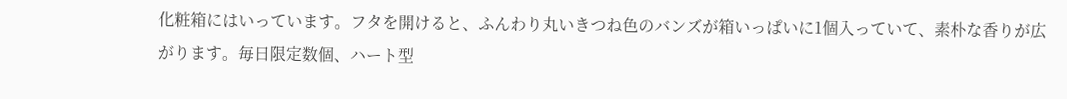化粧箱にはいっています。フタを開けると、ふんわり丸いきつね色のバンズが箱いっぱいに1個入っていて、素朴な香りが広がります。毎日限定数個、ハート型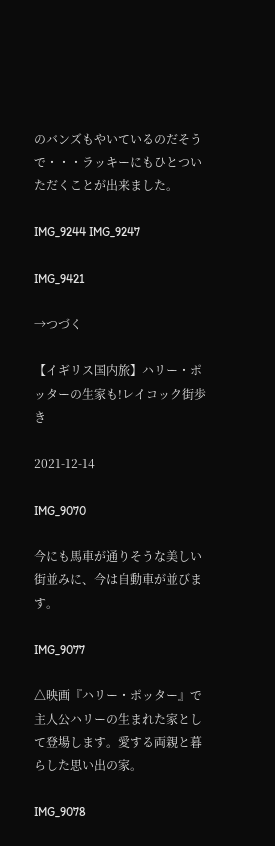のバンズもやいているのだそうで・・・ラッキーにもひとついただくことが出来ました。

IMG_9244 IMG_9247

IMG_9421

→つづく

【イギリス国内旅】ハリー・ポッターの生家も!レイコック街歩き

2021-12-14

IMG_9070

今にも馬車が通りそうな美しい街並みに、今は自動車が並びます。

IMG_9077

△映画『ハリー・ポッター』で主人公ハリーの生まれた家として登場します。愛する両親と暮らした思い出の家。

IMG_9078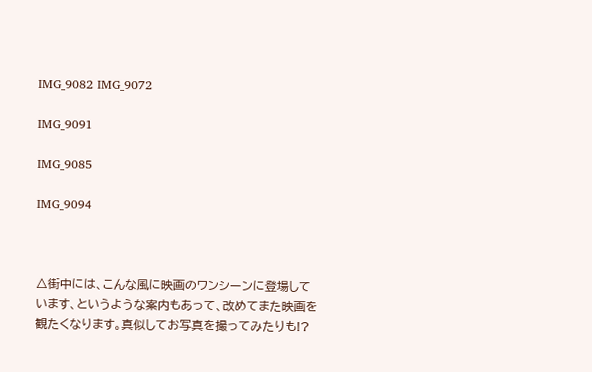IMG_9082 IMG_9072

IMG_9091

IMG_9085

IMG_9094



△街中には、こんな風に映画のワンシーンに登場しています、というような案内もあって、改めてまた映画を観たくなります。真似してお写真を撮ってみたりも!?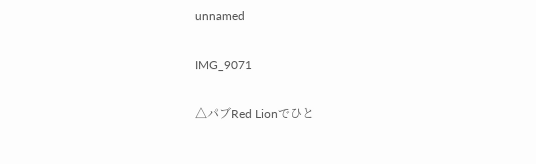unnamed

IMG_9071

△パブRed Lionでひと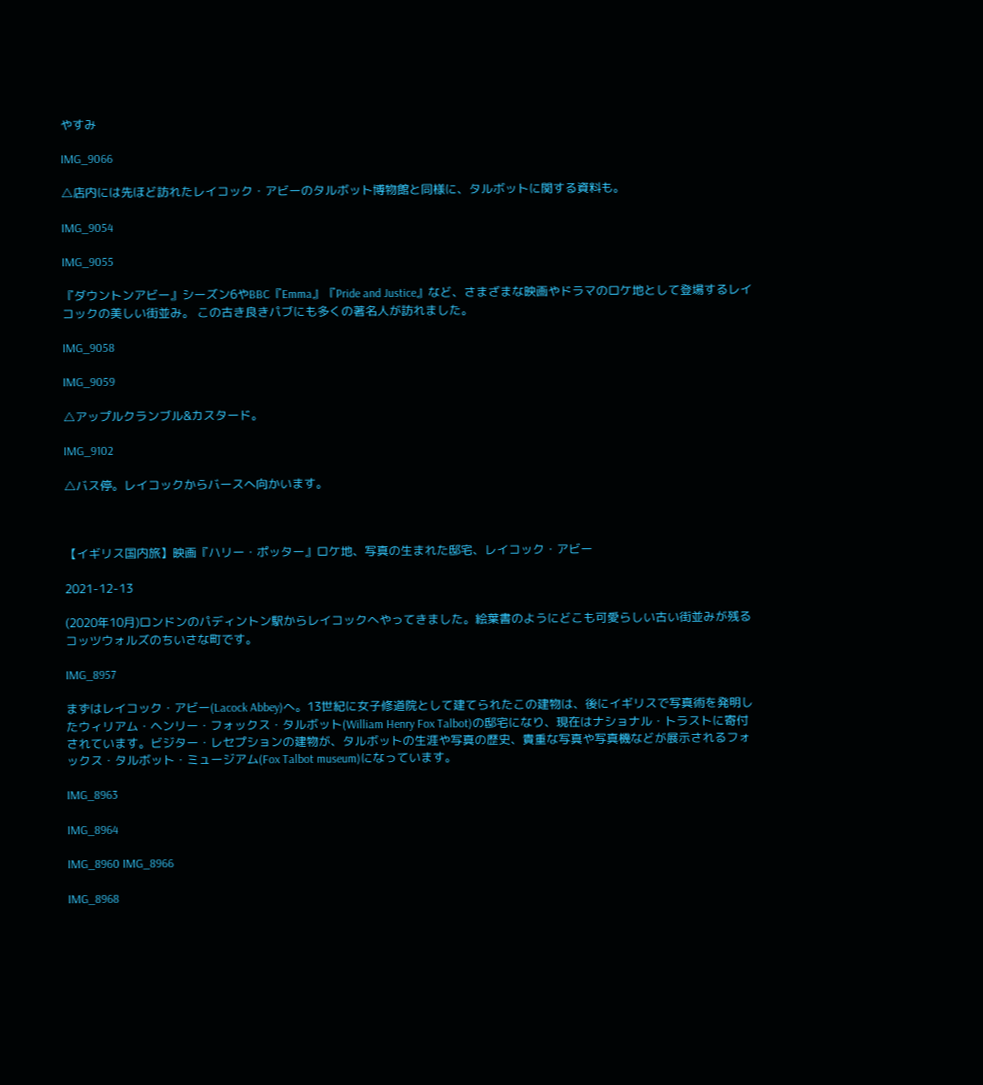やすみ

IMG_9066

△店内には先ほど訪れたレイコック・アビーのタルボット博物館と同様に、タルボットに関する資料も。

IMG_9054

IMG_9055

『ダウントンアビー』シーズン6やBBC『Emma』『Pride and Justice』など、さまざまな映画やドラマのロケ地として登場するレイコックの美しい街並み。 この古き良きパブにも多くの著名人が訪れました。

IMG_9058

IMG_9059

△アップルクランブル&カスタード。

IMG_9102

△バス停。レイコックからバースへ向かいます。



【イギリス国内旅】映画『ハリー・ポッター』ロケ地、写真の生まれた邸宅、レイコック・アビー

2021-12-13

(2020年10月)ロンドンのパディントン駅からレイコックへやってきました。絵葉書のようにどこも可愛らしい古い街並みが残るコッツウォルズのちいさな町です。

IMG_8957

まずはレイコック・アビー(Lacock Abbey)へ。13世紀に女子修道院として建てられたこの建物は、後にイギリスで写真術を発明したウィリアム・ヘンリー・フォックス・タルボット(William Henry Fox Talbot)の邸宅になり、現在はナショナル・トラストに寄付されています。ビジター・レセプションの建物が、タルボットの生涯や写真の歴史、貴重な写真や写真機などが展示されるフォックス・タルボット・ミュージアム(Fox Talbot museum)になっています。

IMG_8963

IMG_8964

IMG_8960 IMG_8966

IMG_8968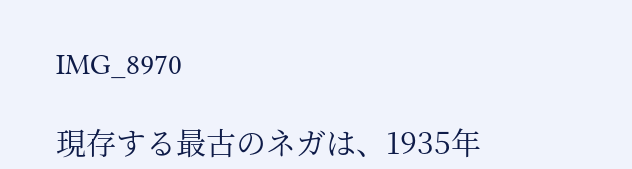IMG_8970

現存する最古のネガは、1935年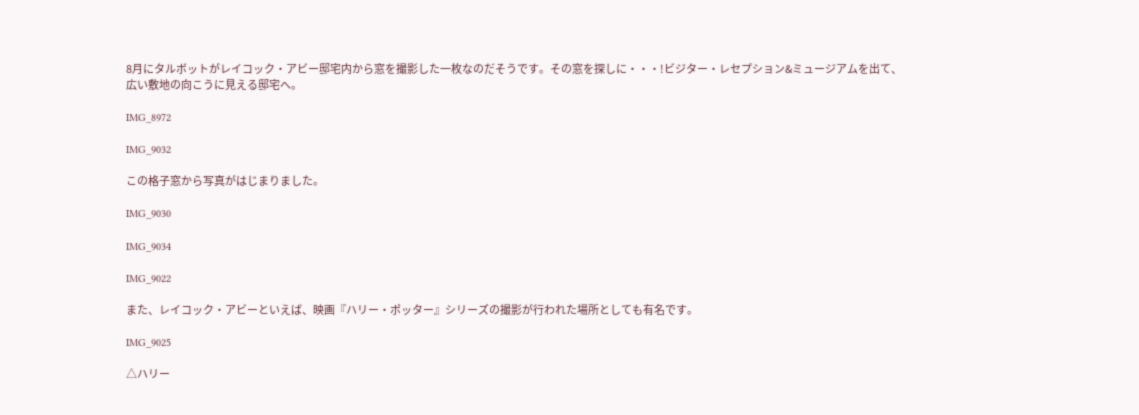8月にタルボットがレイコック・アビー邸宅内から窓を撮影した一枚なのだそうです。その窓を探しに・・・!ビジター・レセプション&ミュージアムを出て、広い敷地の向こうに見える邸宅へ。

IMG_8972

IMG_9032

この格子窓から写真がはじまりました。

IMG_9030

IMG_9034

IMG_9022

また、レイコック・アビーといえば、映画『ハリー・ポッター』シリーズの撮影が行われた場所としても有名です。

IMG_9025

△ハリー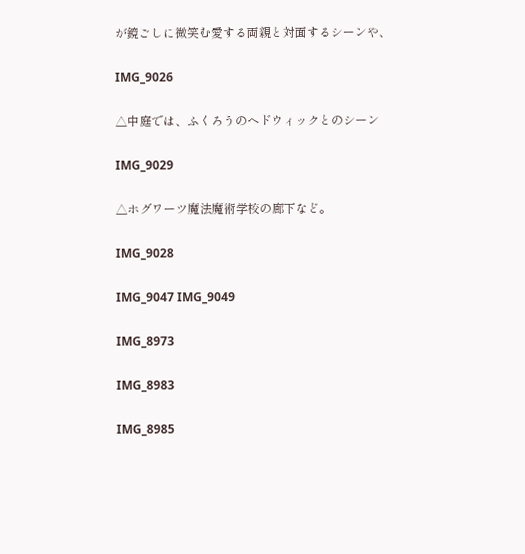が鏡ごしに微笑む愛する両親と対面するシーンや、

IMG_9026

△中庭では、ふくろうのヘドウィックとのシーン

IMG_9029

△ホグワーツ魔法魔術学校の廊下など。

IMG_9028

IMG_9047 IMG_9049

IMG_8973

IMG_8983

IMG_8985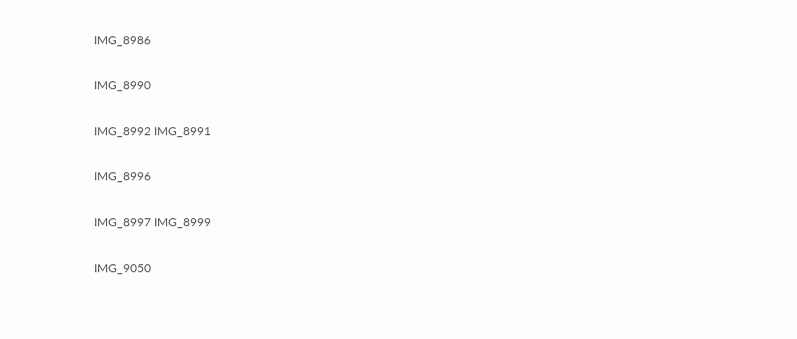IMG_8986

IMG_8990

IMG_8992 IMG_8991

IMG_8996

IMG_8997 IMG_8999

IMG_9050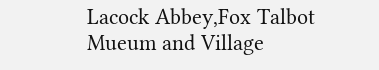Lacock Abbey,Fox Talbot Mueum and Village